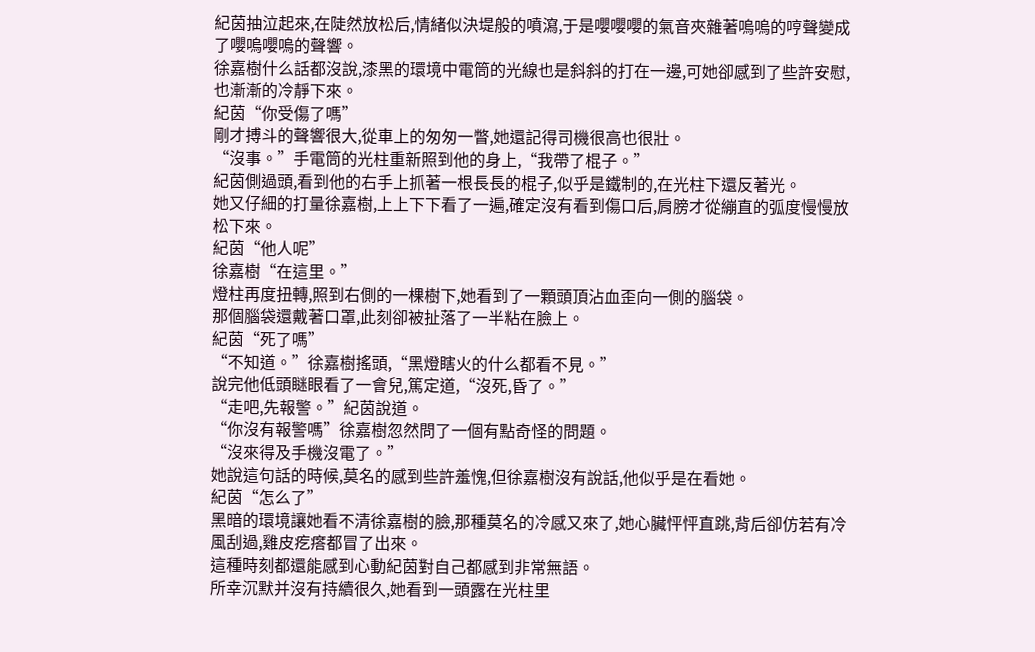紀茵抽泣起來,在陡然放松后,情緒似決堤般的噴瀉,于是嚶嚶嚶的氣音夾雜著嗚嗚的哼聲變成了嚶嗚嚶嗚的聲響。
徐嘉樹什么話都沒說,漆黑的環境中電筒的光線也是斜斜的打在一邊,可她卻感到了些許安慰,也漸漸的冷靜下來。
紀茵“你受傷了嗎”
剛才搏斗的聲響很大,從車上的匆匆一瞥,她還記得司機很高也很壯。
“沒事。”手電筒的光柱重新照到他的身上,“我帶了棍子。”
紀茵側過頭,看到他的右手上抓著一根長長的棍子,似乎是鐵制的,在光柱下還反著光。
她又仔細的打量徐嘉樹,上上下下看了一遍,確定沒有看到傷口后,肩膀才從繃直的弧度慢慢放松下來。
紀茵“他人呢”
徐嘉樹“在這里。”
燈柱再度扭轉,照到右側的一棵樹下,她看到了一顆頭頂沾血歪向一側的腦袋。
那個腦袋還戴著口罩,此刻卻被扯落了一半粘在臉上。
紀茵“死了嗎”
“不知道。”徐嘉樹搖頭,“黑燈瞎火的什么都看不見。”
說完他低頭瞇眼看了一會兒,篤定道,“沒死,昏了。”
“走吧,先報警。”紀茵說道。
“你沒有報警嗎”徐嘉樹忽然問了一個有點奇怪的問題。
“沒來得及手機沒電了。”
她說這句話的時候,莫名的感到些許羞愧,但徐嘉樹沒有說話,他似乎是在看她。
紀茵“怎么了”
黑暗的環境讓她看不清徐嘉樹的臉,那種莫名的冷感又來了,她心臟怦怦直跳,背后卻仿若有冷風刮過,雞皮疙瘩都冒了出來。
這種時刻都還能感到心動紀茵對自己都感到非常無語。
所幸沉默并沒有持續很久,她看到一頭露在光柱里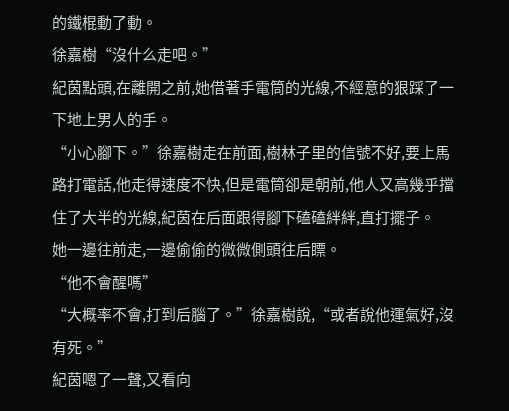的鐵棍動了動。
徐嘉樹“沒什么走吧。”
紀茵點頭,在離開之前,她借著手電筒的光線,不經意的狠踩了一下地上男人的手。
“小心腳下。”徐嘉樹走在前面,樹林子里的信號不好,要上馬路打電話,他走得速度不快,但是電筒卻是朝前,他人又高幾乎擋住了大半的光線,紀茵在后面跟得腳下磕磕絆絆,直打擺子。
她一邊往前走,一邊偷偷的微微側頭往后瞟。
“他不會醒嗎”
“大概率不會,打到后腦了。”徐嘉樹說,“或者說他運氣好,沒有死。”
紀茵嗯了一聲,又看向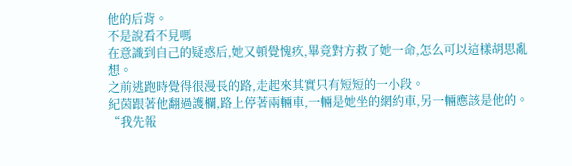他的后背。
不是說看不見嗎
在意識到自己的疑惑后,她又頓覺愧疚,畢竟對方救了她一命,怎么可以這樣胡思亂想。
之前逃跑時覺得很漫長的路,走起來其實只有短短的一小段。
紀茵跟著他翻過護欄,路上停著兩輛車,一輛是她坐的網約車,另一輛應該是他的。
“我先報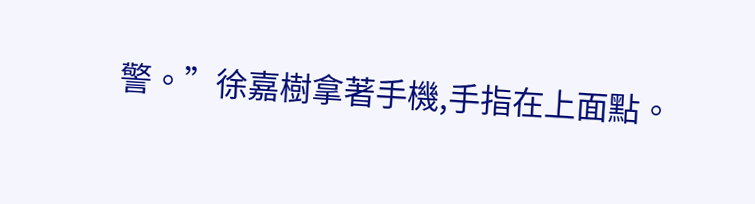警。”徐嘉樹拿著手機,手指在上面點。